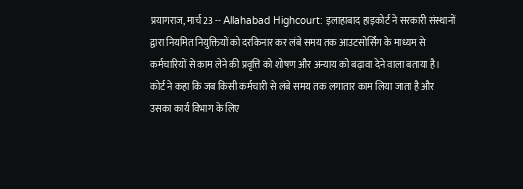प्रयागराज, मार्च 23 -- Allahabad Highcourt: इलाहाबाद हाइकोर्ट ने सरकारी संस्थानों द्वारा नियमित नियुक्तियों को दरकिनार कर लंबे समय तक आउटसोर्सिंग के माध्यम से कर्मचारियों से काम लेने की प्रवृत्ति को शोषण और अन्याय को बढ़ावा देने वाला बताया है। कोर्ट ने कहा कि जब किसी कर्मचारी से लंबे समय तक लगातार काम लिया जाता है और उसका कार्य विभाग के लिए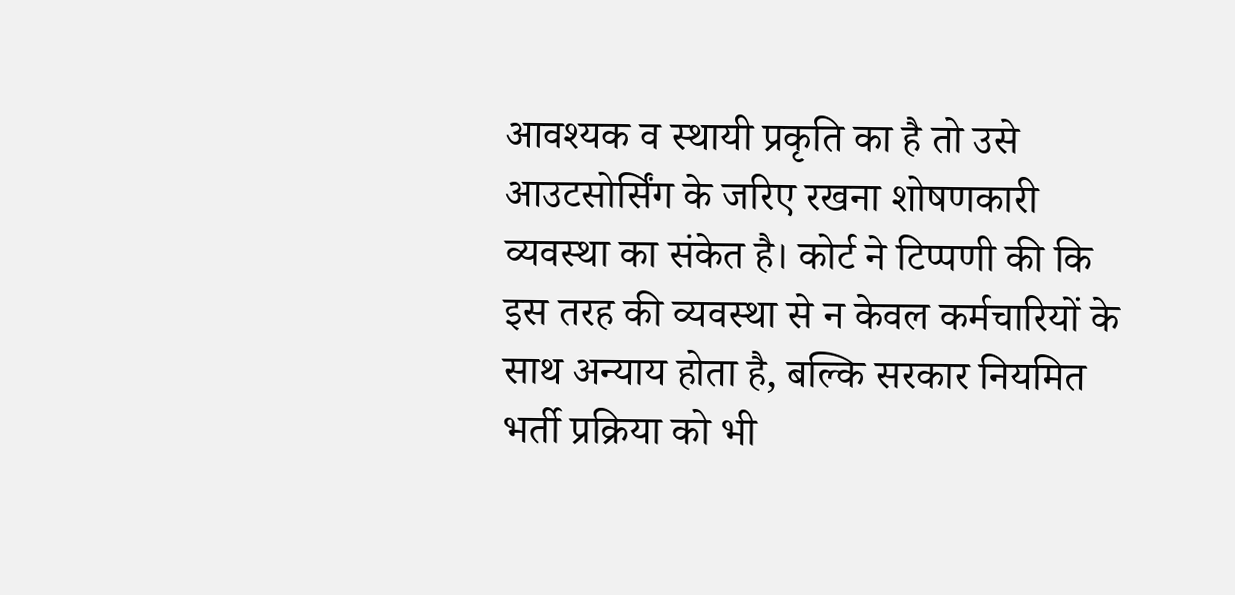आवश्यक व स्थायी प्रकृति का है तो उसे आउटसोर्सिंग के जरिए रखना शोषणकारी व्यवस्था का संकेत है। कोर्ट ने टिप्पणी की कि इस तरह की व्यवस्था से न केवल कर्मचारियों के साथ अन्याय होता है, बल्कि सरकार नियमित भर्ती प्रक्रिया को भी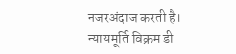नजरअंदाज करती है। न्यायमूर्ति विक्रम डी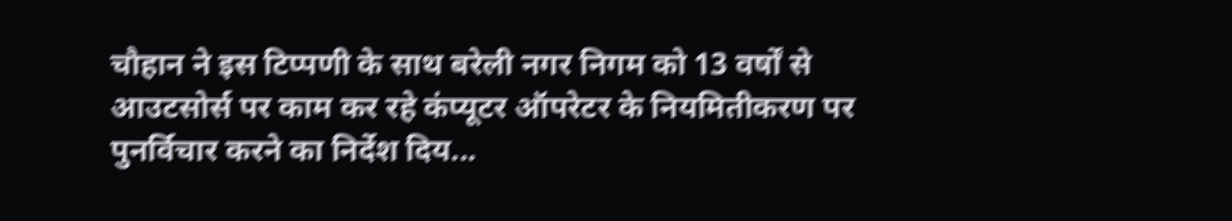चौहान ने इस टिप्पणी के साथ बरेली नगर निगम को 13 वर्षों से आउटसोर्स पर काम कर रहे कंप्यूटर ऑपरेटर के नियमितीकरण पर पुनर्विचार करने का निर्देश दिय...